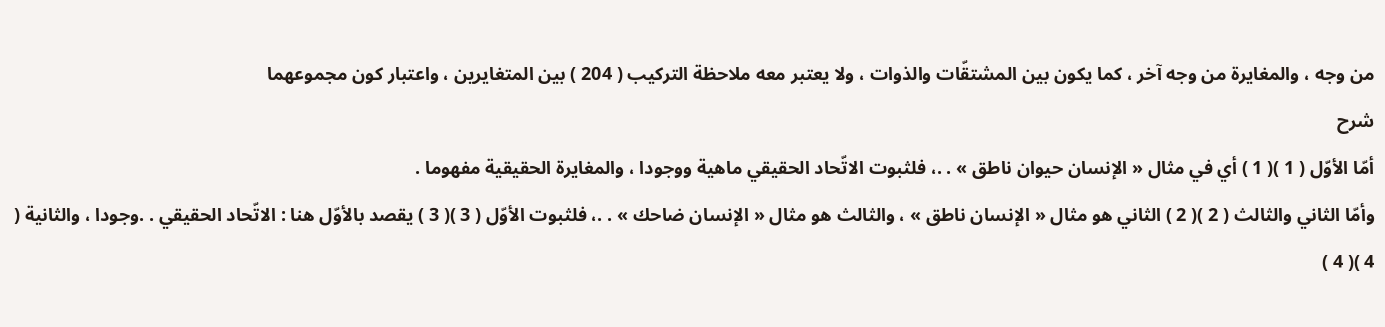من وجه ، والمغايرة من وجه آخر ، كما يكون بين المشتقّات والذوات ، ولا يعتبر معه ملاحظة التركيب ( 204 ) بين المتغايرين ، واعتبار كون مجموعهما
شرح
أمّا الأوّل ( 1 )( 1 ) أي في مثال « الإنسان حيوان ناطق » . .، فلثبوت الاتّحاد الحقيقي ماهية ووجودا ، والمغايرة الحقيقية مفهوما .
وأمّا الثاني والثالث ( 2 )( 2 ) الثاني هو مثال « الإنسان ناطق » ، والثالث هو مثال « الإنسان ضاحك » . .، فلثبوت الأوّل ( 3 )( 3 ) يقصد بالأوّل هنا : الاتّحاد الحقيقي . .وجودا ، والثانية ( 4 )( 4 )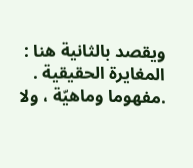ويقصد بالثانية هنا : المغايرة الحقيقية . .مفهوما وماهيّة ، ولا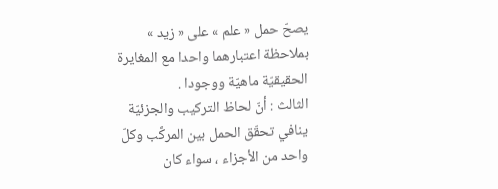يصحّ حمل « علم » على « زيد » بملاحظة اعتبارهما واحدا مع المغايرة الحقيقيّة ماهيّة ووجودا .
الثالث : أنّ لحاظ التركيب والجزئيّة ينافي تحقّق الحمل بين المركَّب وكلّ واحد من الأجزاء ، سواء كان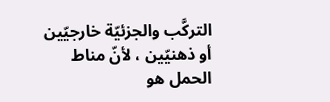التركَّب والجزئيّة خارجيّين أو ذهنيّين ، لأنّ مناط الحمل هو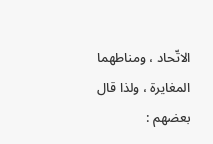الاتّحاد ، ومناطهما المغايرة ، ولذا قال بعضهم :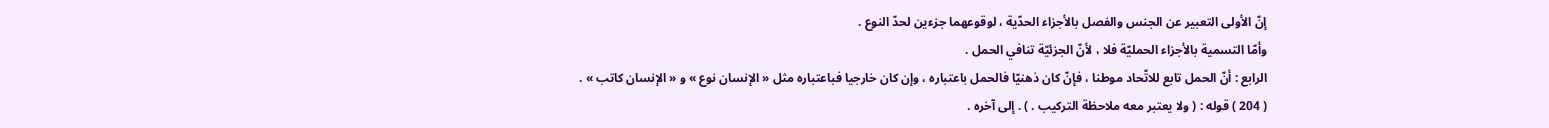إنّ الأولى التعبير عن الجنس والفصل بالأجزاء الحدّية ، لوقوعهما جزءين لحدّ النوع .
وأمّا التسمية بالأجزاء الحمليّة فلا ، لأنّ الجزئيّة تنافي الحمل .
الرابع : أنّ الحمل تابع للاتّحاد موطنا ، فإنّ كان ذهنيّا فالحمل باعتباره ، وإن كان خارجيا فباعتباره مثل « الإنسان نوع » و « الإنسان كاتب » .
( 204 ) قوله : ( ولا يعتبر معه ملاحظة التركيب . ) . إلى آخره .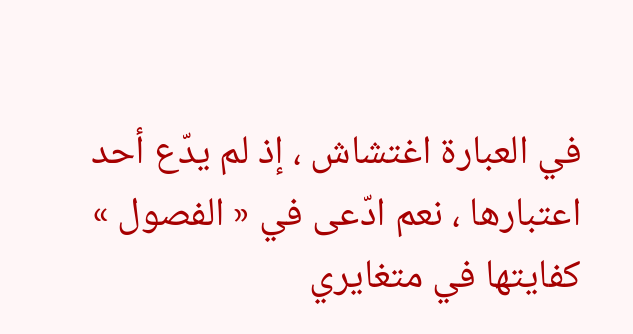في العبارة اغتشاش ، إذ لم يدّع أحد اعتبارها ، نعم ادّعى في « الفصول » كفايتها في متغايري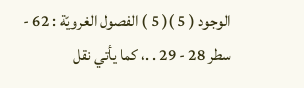الوجود ( 5 )( 5 ) الفصول الغرويّة : 62 - سطر 28 - 29 . .، كما يأتي نقل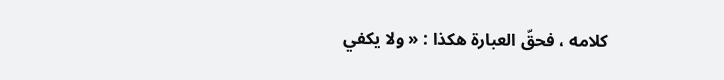كلامه ، فحقّ العبارة هكذا : « ولا يكفي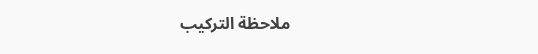ملاحظة التركيب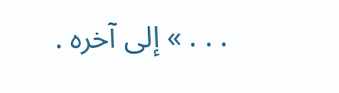. . . » إلى آخره .